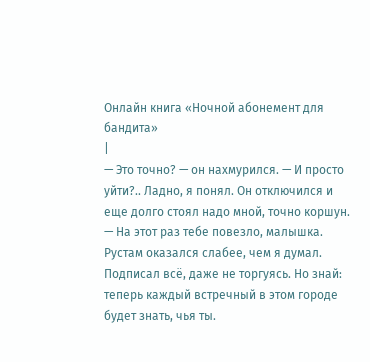Онлайн книга «Ночной абонемент для бандита»
|
— Это точно? — он нахмурился. — И просто уйти?.. Ладно, я понял. Он отключился и еще долго стоял надо мной, точно коршун. — На этот раз тебе повезло, малышка. Рустам оказался слабее, чем я думал. Подписал всё, даже не торгуясь. Но знай: теперь каждый встречный в этом городе будет знать, чья ты.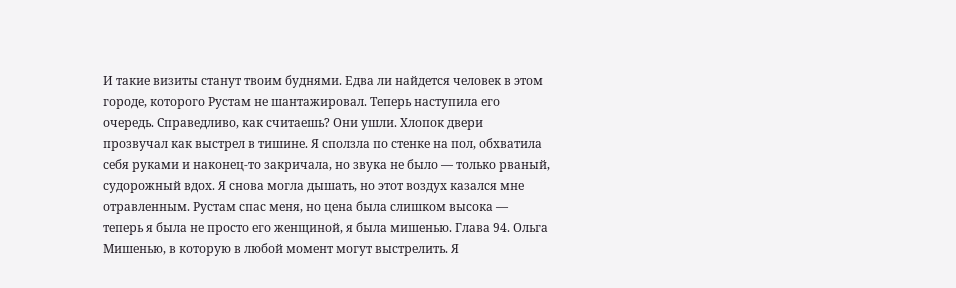И такие визиты станут твоим буднями. Едва ли найдется человек в этом городе, которого Рустам не шантажировал. Теперь наступила его очередь. Справедливо, как считаешь? Они ушли. Хлопок двери прозвучал как выстрел в тишине. Я сползла по стенке на пол, обхватила себя руками и наконец-то закричала, но звука не было — только рваный, судорожный вдох. Я снова могла дышать, но этот воздух казался мне отравленным. Рустам спас меня, но цена была слишком высока — теперь я была не просто его женщиной, я была мишенью. Глава 94. Ольга Мишенью, в которую в любой момент могут выстрелить. Я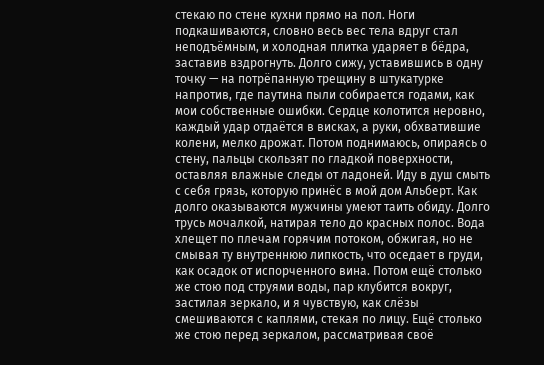стекаю по стене кухни прямо на пол. Ноги подкашиваются, словно весь вес тела вдруг стал неподъёмным, и холодная плитка ударяет в бёдра, заставив вздрогнуть. Долго сижу, уставившись в одну точку — на потрёпанную трещину в штукатурке напротив, где паутина пыли собирается годами, как мои собственные ошибки. Сердце колотится неровно, каждый удар отдаётся в висках, а руки, обхватившие колени, мелко дрожат. Потом поднимаюсь, опираясь о стену, пальцы скользят по гладкой поверхности, оставляя влажные следы от ладоней. Иду в душ смыть с себя грязь, которую принёс в мой дом Альберт. Как долго оказываются мужчины умеют таить обиду. Долго трусь мочалкой, натирая тело до красных полос. Вода хлещет по плечам горячим потоком, обжигая, но не смывая ту внутреннюю липкость, что оседает в груди, как осадок от испорченного вина. Потом ещё столько же стою под струями воды, пар клубится вокруг, застилая зеркало, и я чувствую, как слёзы смешиваются с каплями, стекая по лицу. Ещё столько же стою перед зеркалом, рассматривая своё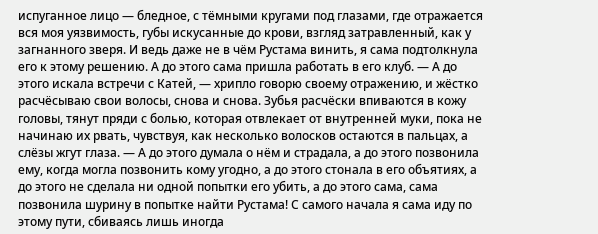испуганное лицо — бледное, с тёмными кругами под глазами, где отражается вся моя уязвимость, губы искусанные до крови, взгляд затравленный, как у загнанного зверя. И ведь даже не в чём Рустама винить, я сама подтолкнула его к этому решению. А до этого сама пришла работать в его клуб. — А до этого искала встречи с Катей, — хрипло говорю своему отражению, и жёстко расчёсываю свои волосы, снова и снова. Зубья расчёски впиваются в кожу головы, тянут пряди с болью, которая отвлекает от внутренней муки, пока не начинаю их рвать, чувствуя, как несколько волосков остаются в пальцах, а слёзы жгут глаза. — А до этого думала о нём и страдала, а до этого позвонила ему, когда могла позвонить кому угодно, а до этого стонала в его объятиях, а до этого не сделала ни одной попытки его убить, а до этого сама, сама позвонила шурину в попытке найти Рустама! С самого начала я сама иду по этому пути, сбиваясь лишь иногда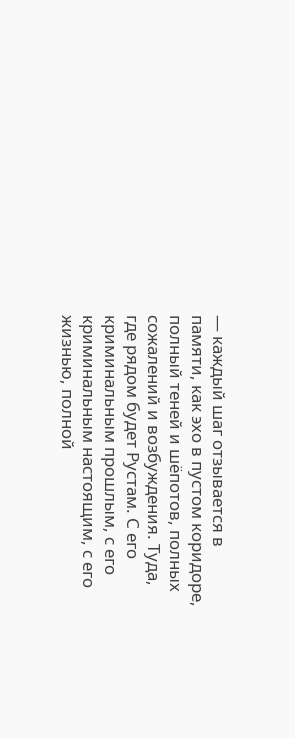— каждый шаг отзывается в памяти, как эхо в пустом коридоре, полный теней и шёпотов, полных сожалений и возбуждения. Туда, где рядом будет Рустам. С его криминальным прошлым, с его криминальным настоящим, с его жизнью, полной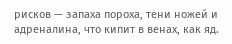рисков — запаха пороха, тени ножей и адреналина, что кипит в венах, как яд.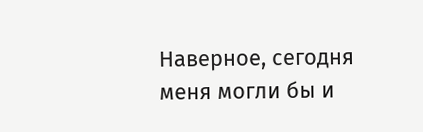Наверное, сегодня меня могли бы и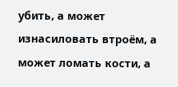убить, а может изнасиловать втроём, а может ломать кости, а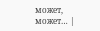может, может… |